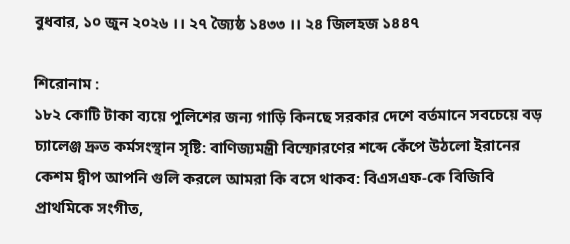বুধবার, ১০ জুন ২০২৬ ।। ২৭ জ্যৈষ্ঠ ১৪৩৩ ।। ২৪ জিলহজ ১৪৪৭

শিরোনাম :
১৮২ কোটি টাকা ব্যয়ে পুলিশের জন্য গাড়ি কিনছে সরকার দেশে বর্তমানে সবচেয়ে বড় চ্যালেঞ্জ দ্রুত কর্মসংস্থান সৃষ্টি: বাণিজ্যমন্ত্রী বিস্ফোরণের শব্দে কেঁপে উঠলো ইরানের কেশম দ্বীপ আপনি গুলি করলে আমরা কি বসে থাকব: বিএসএফ-কে বিজিবি প্রাথমিকে সংগীত,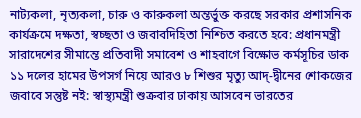নাট্যকলা, নৃত্যকলা, চারু ও কারুকলা অন্তর্ভুক্ত করছে সরকার প্রশাসনিক কার্যক্রমে দক্ষতা, স্বচ্ছতা ও জবাবদিহিতা নিশ্চিত করতে হবে: প্রধানমন্ত্রী সারাদেশের সীমান্তে প্রতিবাদী সমাবেশ ও শাহবাগে বিক্ষোভ কর্মসূচির ডাক ১১ দলের হামের উপসর্গ নিয়ে আরও ৮ শিশুর মৃত্যু আদ্-দ্বীনের শোকজের জবাবে সন্তুষ্ট নই: স্বাস্থ্যমন্ত্রী শুক্রবার ঢাকায় আসবেন ভারতের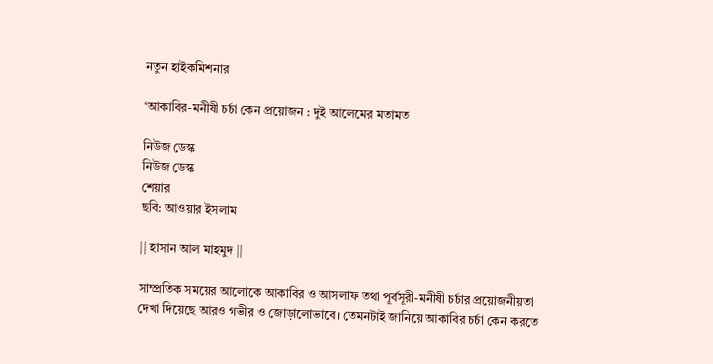নতুন হাইকমিশনার

‘আকাবির-মনীষী চর্চা কেন প্রয়োজন : দুই আলেমের মতামত

নিউজ ডেস্ক
নিউজ ডেস্ক
শেয়ার
ছবি: আওয়ার ইসলাম

|| হাসান আল মাহমুদ ||

সাম্প্রতিক সময়ের আলোকে আকাবির ও আসলাফ তথা পূর্বসূরী-মনীষী চর্চার প্রয়োজনীয়তা দেখা দিয়েছে আরও গভীর ও জোড়ালোভাবে। তেমনটাই জানিয়ে আকাবির চর্চা কেন করতে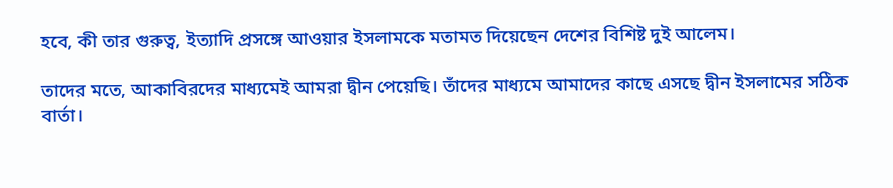হবে, কী তার গুরুত্ব, ইত্যাদি প্রসঙ্গে আওয়ার ইসলামকে মতামত দিয়েছেন দেশের বিশিষ্ট দুই আলেম।

তাদের মতে, আকাবিরদের মাধ্যমেই আমরা দ্বীন পেয়েছি। তাঁদের মাধ্যমে আমাদের কাছে এসছে দ্বীন ইসলামের সঠিক বার্তা।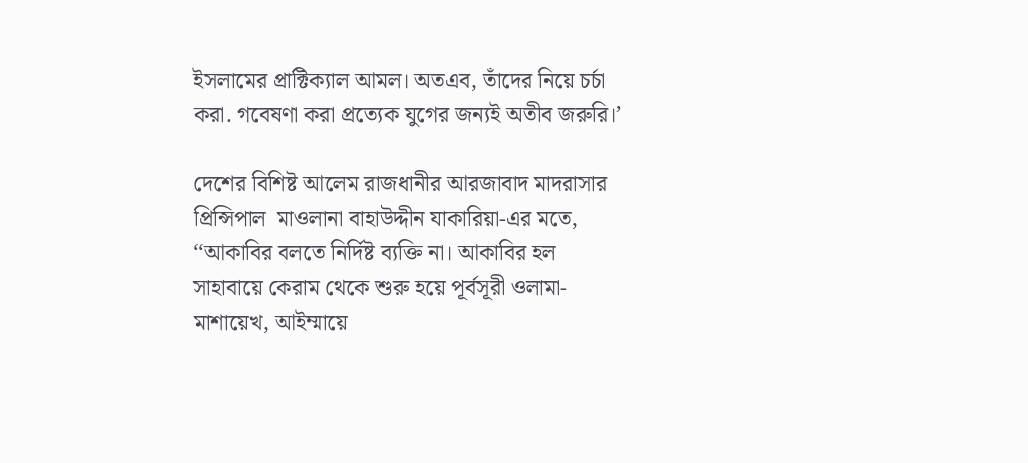ইসলামের প্রাক্টিক্যাল আমল। অতএব, তাঁদের নিয়ে চর্চা করা. গবেষণা করা প্রত্যেক যুগের জন্যই অতীব জরুরি।’

দেশের বিশিষ্ট আলেম রাজধানীর আরজাবাদ মাদরাসার প্রিন্সিপাল  মাওলানা বাহাউদ্দীন যাকারিয়া-এর মতে, ‘‘আকাবির বলতে নির্দিষ্ট ব্যক্তি না। আকাবির হল সাহাবায়ে কেরাম থেকে শুরু হয়ে পূর্বসূরী ওলামা-মাশায়েখ, আইম্মায়ে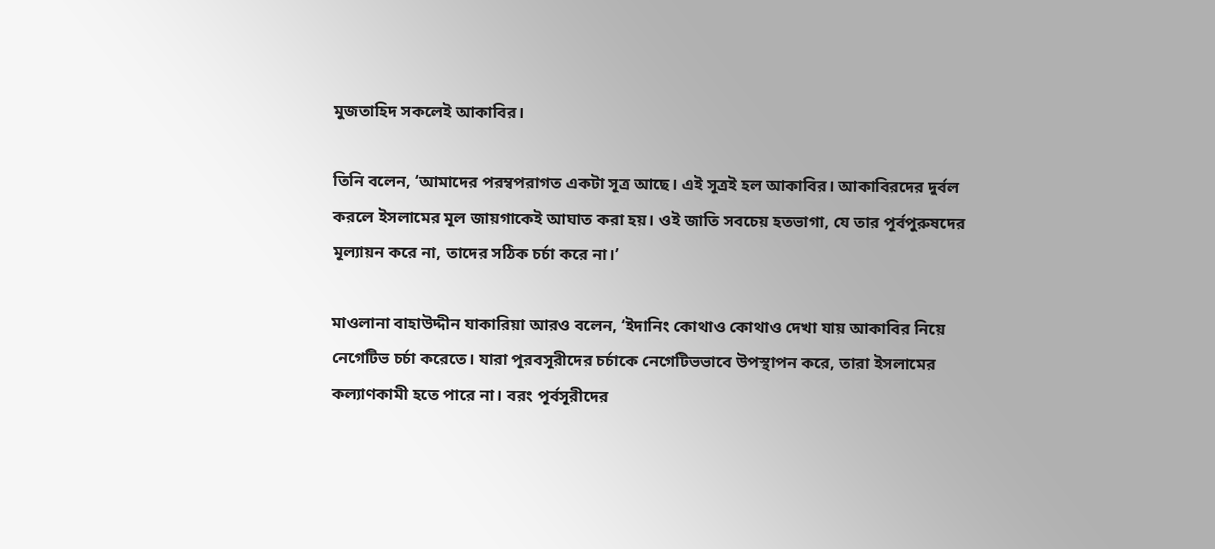মুজতাহিদ সকলেই আকাবির।

তিনি বলেন, ‘আমাদের পরম্বপরাগত একটা সূত্র আছে। এই সূত্রই হল আকাবির। আকাবিরদের দুর্বল করলে ইসলামের মূল জায়গাকেই আঘাত করা হয়। ওই জাতি সবচেয় হতভাগা, যে তার পূর্বপুরুষদের মূল্যায়ন করে না, তাদের সঠিক চর্চা করে না।’

মাওলানা বাহাউদ্দীন যাকারিয়া আরও বলেন, ‘ইদানিং কোথাও কোথাও দেখা যায় আকাবির নিয়ে নেগেটিভ চর্চা করেতে। যারা পূরবসূরীদের চর্চাকে নেগেটিভভাবে উপস্থাপন করে, তারা ইসলামের কল্যাণকামী হতে পারে না। বরং পূর্বসূরীদের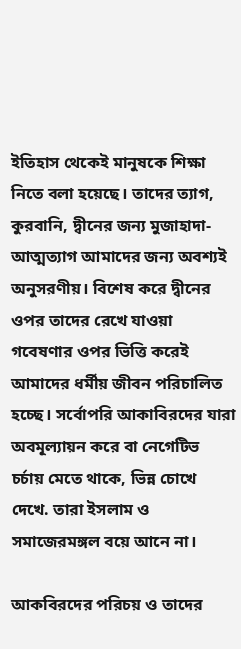ইতিহাস থেকেই মানুষকে শিক্ষা নিতে বলা হয়েছে। তাদের ত্যাগ, কুরবানি, দ্বীনের জন্য মুজাহাদা-আত্মত্যাগ আমাদের জন্য অবশ্যই অনুসরণীয়। বিশেষ করে দ্বীনের ওপর তাদের রেখে যাওয়া গবেষণার ওপর ভিত্তি করেই আমাদের ধর্মীয় জীবন পরিচালিত হচ্ছে। সর্বোপরি আকাবিরদের যারা অবমূল্যায়ন করে বা নেগেটিভ চর্চায় মেতে থাকে, ভিন্ন চোখে দেখে. তারা ইসলাম ও সমাজেরমঙ্গল বয়ে আনে না।

আকবিরদের পরিচয় ও তাদের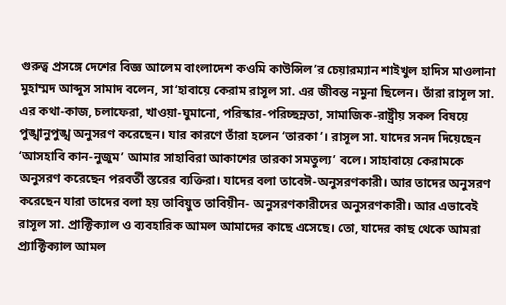গুরুত্ব প্রসঙ্গে দেশের বিজ্ঞ আলেম বাংলাদেশ কওমি কাউন্সিল’র চেয়ারম্যান শাইখুল হাদিস মাওলানা মুহাম্মদ আব্দুস সামাদ বলেন, সা‘হাবায়ে কেরাম রাসূল সা. এর জীবন্ত নমুনা ছিলেন। তাঁরা রাসূল সা. এর কথা-কাজ, চলাফেরা, খাওয়া-ঘুমানো, পরিস্কার-পরিচ্ছন্নতা, সামাজিক-রাষ্ট্রীয় সকল বিষয়ে পুঙ্খানুপুঙ্খ অনুসরণ করেছেন। যার কারণে তাঁরা হলেন ‘তারকা’। রাসূল সা. যাদের সনদ দিয়েছেন ‘আসহাবি কান-নুজুম’ আমার সাহাবিরা আকাশের তারকা সমতুল্য’ বলে। সাহাবায়ে কেরামকে অনুসরণ করেছেন পরবর্তী স্তরের ব্যক্তিরা। যাদের বলা তাবেঈ-অনুসরণকারী। আর তাদের অনুসরণ করেছেন যারা তাদের বলা হয় তাবিয়ুত তাবিয়ীন- অনুসরণকারীদের অনুসরণকারী। আর এভাবেই রাসূল সা. প্রাক্টিক্যাল ও ব্যবহারিক আমল আমাদের কাছে এসেছে। তো, যাদের কাছ থেকে আমরা প্র্যাক্টিক্যাল আমল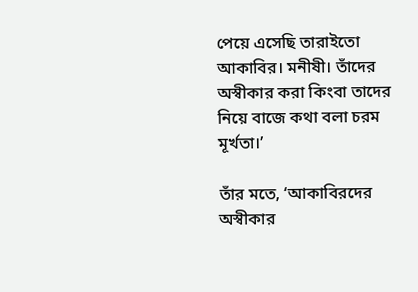পেয়ে এসেছি তারাইতো আকাবির। মনীষী। তাঁদের অস্বীকার করা কিংবা তাদের নিয়ে বাজে কথা বলা চরম মূর্খতা।’

তাঁর মতে, ‘আকাবিরদের অস্বীকার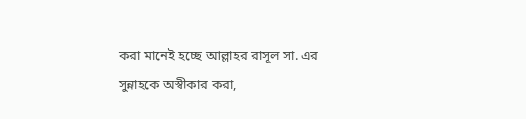করা মানেই হচ্ছে আল্লাহর রাসূল সা. এর সুন্নাহকে অস্বীকার করা,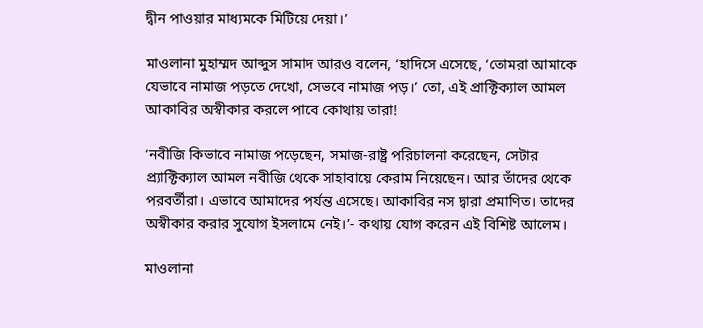দ্বীন পাওয়ার মাধ্যমকে মিটিয়ে দেয়া।’

মাওলানা মুহাম্মদ আব্দুস সামাদ আরও বলেন, ‘হাদিসে এসেছে, ‘তোমরা আমাকে যেভাবে নামাজ পড়তে দেখো, সেভবে নামাজ পড়।’ তো, এই প্রাক্টিক্যাল আমল আকাবির অস্বীকার করলে পাবে কোথায় তারা!

‘নবীজি কিভাবে নামাজ পড়েছেন, সমাজ-রাষ্ট্র পরিচালনা করেছেন, সেটার প্র্যাক্টিক্যাল আমল নবীজি থেকে সাহাবায়ে কেরাম নিয়েছেন। আর তাঁদের থেকে পরবর্তীরা। এভাবে আমাদের পর্যন্ত এসেছে। আকাবির নস দ্বারা প্রমাণিত। তাদের অস্বীকার করার সুযোগ ইসলামে নেই।’- কথায় যোগ করেন এই বিশিষ্ট আলেম।

মাওলানা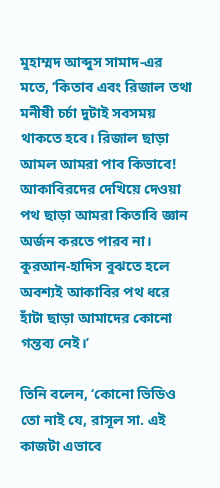মুহাম্মদ আব্দুস সামাদ-এর মতে, ‘কিতাব এবং রিজাল তথা মনীষী চর্চা দুটাই সবসময় থাকতে হবে। রিজাল ছাড়া আমল আমরা পাব কিভাবে! আকাবিরদের দেখিয়ে দেওয়া পথ ছাড়া আমরা কিতাবি জ্ঞান অর্জন করতে পারব না। কুরআন-হাদিস বুঝতে হলে অবশ্যই আকাবির পথ ধরে হাঁটা ছাড়া আমাদের কোনো গন্তব্য নেই।’

তিনি বলেন, ‘কোনো ভিডিও তো নাই যে, রাসূল সা. এই কাজটা এভাবে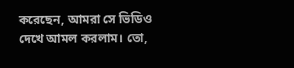করেছেন, আমরা সে ভিডিও দেখে আমল করলাম। তো,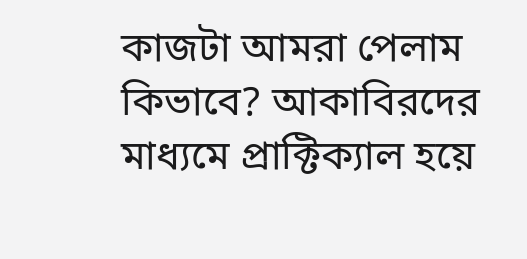কাজটা আমরা পেলাম কিভাবে? আকাবিরদের মাধ্যমে প্রাক্টিক্যাল হয়ে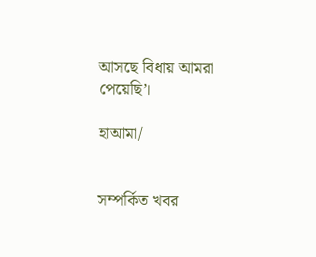আসছে বিধায় আমরা পেয়েছি’।

হাআমা/


সম্পর্কিত খবর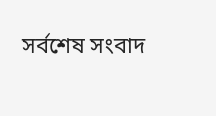সর্বশেষ সংবাদ